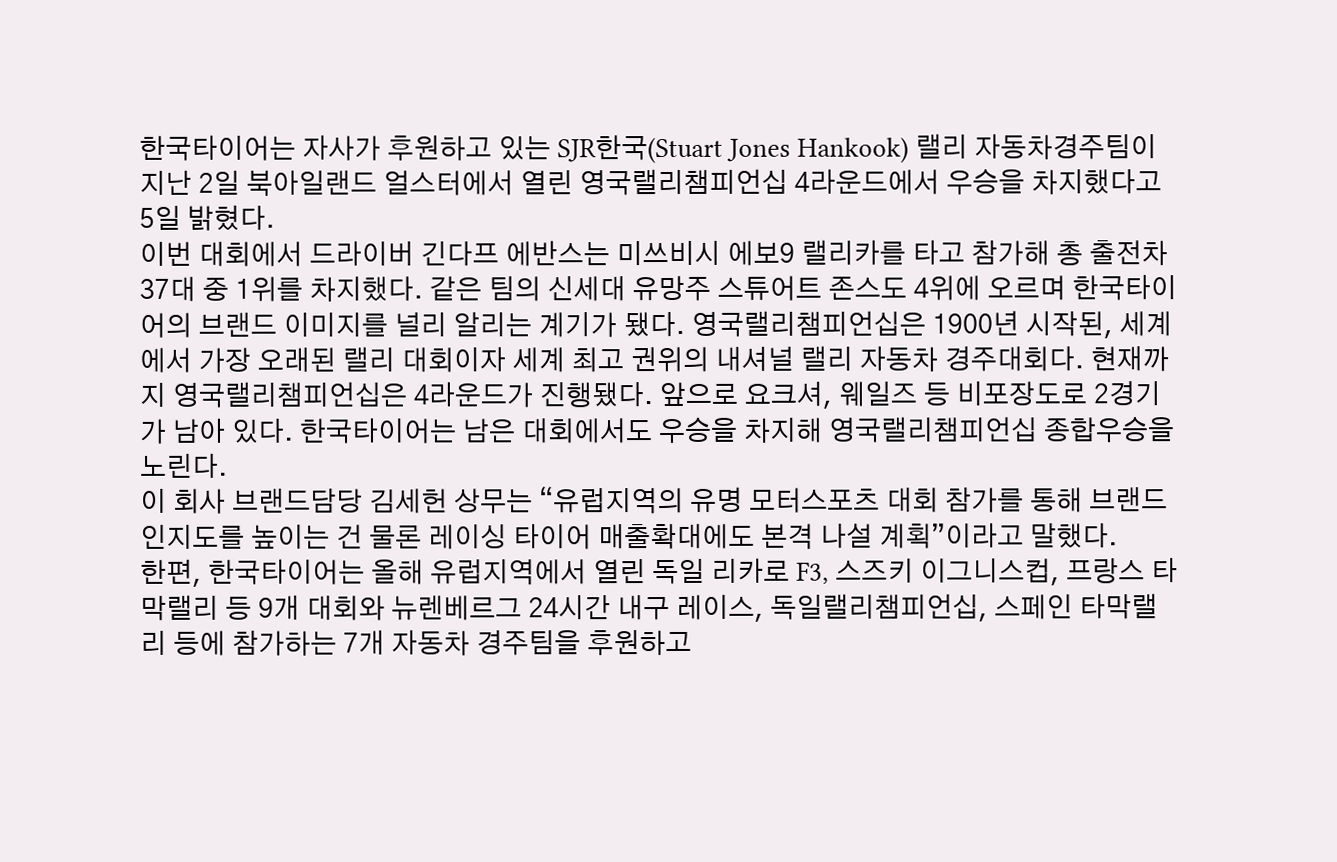한국타이어는 자사가 후원하고 있는 SJR한국(Stuart Jones Hankook) 랠리 자동차경주팀이 지난 2일 북아일랜드 얼스터에서 열린 영국랠리챔피언십 4라운드에서 우승을 차지했다고 5일 밝혔다.
이번 대회에서 드라이버 긴다프 에반스는 미쓰비시 에보9 랠리카를 타고 참가해 총 출전차 37대 중 1위를 차지했다. 같은 팀의 신세대 유망주 스튜어트 존스도 4위에 오르며 한국타이어의 브랜드 이미지를 널리 알리는 계기가 됐다. 영국랠리챔피언십은 1900년 시작된, 세계에서 가장 오래된 랠리 대회이자 세계 최고 권위의 내셔널 랠리 자동차 경주대회다. 현재까지 영국랠리챔피언십은 4라운드가 진행됐다. 앞으로 요크셔, 웨일즈 등 비포장도로 2경기가 남아 있다. 한국타이어는 남은 대회에서도 우승을 차지해 영국랠리챔피언십 종합우승을 노린다.
이 회사 브랜드담당 김세헌 상무는 “유럽지역의 유명 모터스포츠 대회 참가를 통해 브랜드 인지도를 높이는 건 물론 레이싱 타이어 매출확대에도 본격 나설 계획”이라고 말했다.
한편, 한국타이어는 올해 유럽지역에서 열린 독일 리카로 F3, 스즈키 이그니스컵, 프랑스 타막랠리 등 9개 대회와 뉴렌베르그 24시간 내구 레이스, 독일랠리챔피언십, 스페인 타막랠리 등에 참가하는 7개 자동차 경주팀을 후원하고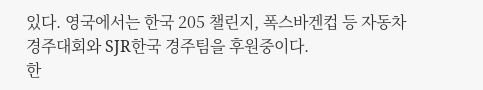있다. 영국에서는 한국 205 챌린지, 폭스바겐컵 등 자동차 경주대회와 SJR한국 경주팀을 후원중이다.
한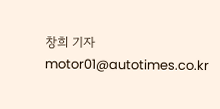창희 기자
motor01@autotimes.co.kr